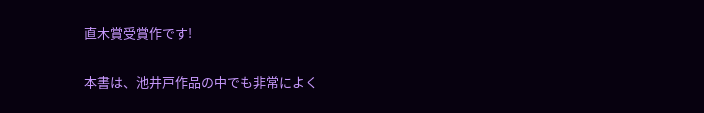直木賞受賞作です!

本書は、池井戸作品の中でも非常によく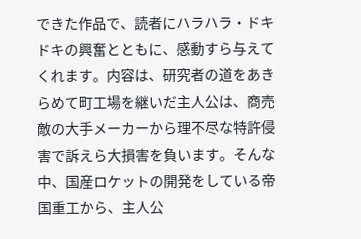できた作品で、読者にハラハラ・ドキドキの興奮とともに、感動すら与えてくれます。内容は、研究者の道をあきらめて町工場を継いだ主人公は、商売敵の大手メーカーから理不尽な特許侵害で訴えら大損害を負います。そんな中、国産ロケットの開発をしている帝国重工から、主人公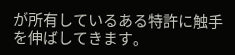が所有しているある特許に触手を伸ばしてきます。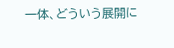一体、どういう展開に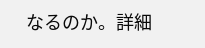なるのか。詳細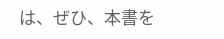は、ぜひ、本書を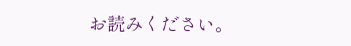お読みください。